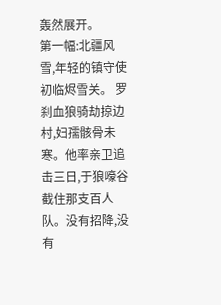轰然展开。
第一幅:北疆风雪,年轻的镇守使初临烬雪关。 罗刹血狼骑劫掠边村,妇孺骸骨未寒。他率亲卫追击三日,于狼嚎谷截住那支百人队。没有招降,没有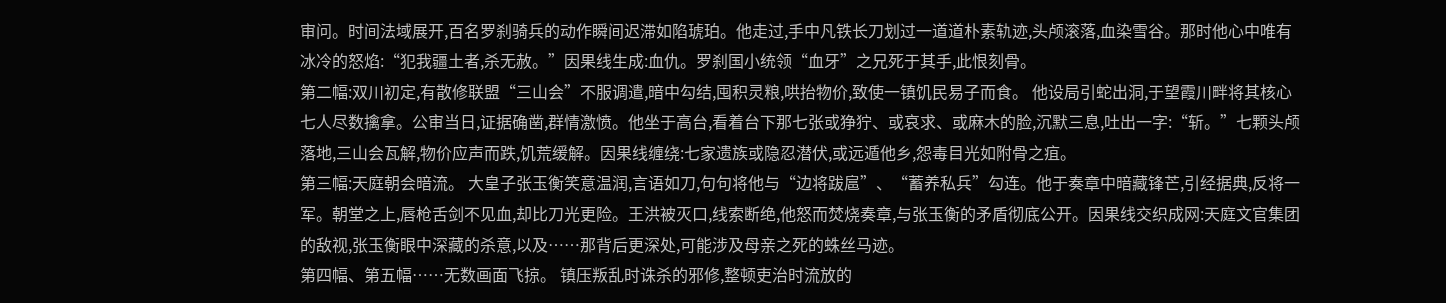审问。时间法域展开,百名罗刹骑兵的动作瞬间迟滞如陷琥珀。他走过,手中凡铁长刀划过一道道朴素轨迹,头颅滚落,血染雪谷。那时他心中唯有冰冷的怒焰:“犯我疆土者,杀无赦。”因果线生成:血仇。罗刹国小统领“血牙”之兄死于其手,此恨刻骨。
第二幅:双川初定,有散修联盟“三山会”不服调遣,暗中勾结,囤积灵粮,哄抬物价,致使一镇饥民易子而食。 他设局引蛇出洞,于望霞川畔将其核心七人尽数擒拿。公审当日,证据确凿,群情激愤。他坐于高台,看着台下那七张或狰狞、或哀求、或麻木的脸,沉默三息,吐出一字:“斩。”七颗头颅落地,三山会瓦解,物价应声而跌,饥荒缓解。因果线缠绕:七家遗族或隐忍潜伏,或远遁他乡,怨毒目光如附骨之疽。
第三幅:天庭朝会暗流。 大皇子张玉衡笑意温润,言语如刀,句句将他与“边将跋扈”、“蓄养私兵”勾连。他于奏章中暗藏锋芒,引经据典,反将一军。朝堂之上,唇枪舌剑不见血,却比刀光更险。王洪被灭口,线索断绝,他怒而焚烧奏章,与张玉衡的矛盾彻底公开。因果线交织成网:天庭文官集团的敌视,张玉衡眼中深藏的杀意,以及……那背后更深处,可能涉及母亲之死的蛛丝马迹。
第四幅、第五幅……无数画面飞掠。 镇压叛乱时诛杀的邪修,整顿吏治时流放的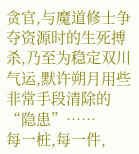贪官,与魔道修士争夺资源时的生死搏杀,乃至为稳定双川气运,默许朔月用些非常手段清除的“隐患”……
每一桩,每一件,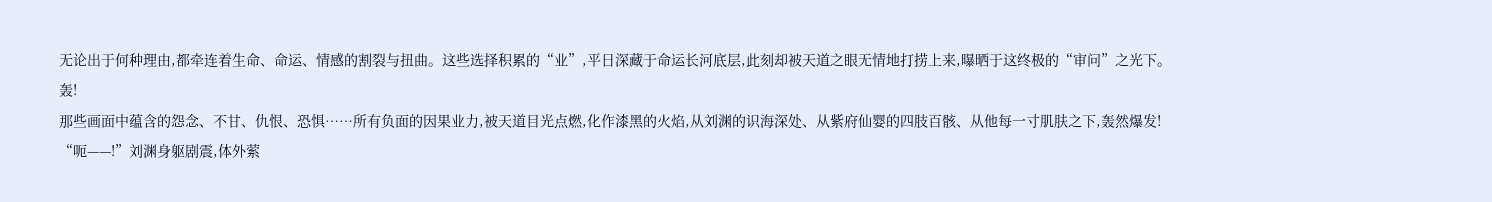无论出于何种理由,都牵连着生命、命运、情感的割裂与扭曲。这些选择积累的“业”,平日深藏于命运长河底层,此刻却被天道之眼无情地打捞上来,曝晒于这终极的“审问”之光下。
轰!
那些画面中蕴含的怨念、不甘、仇恨、恐惧……所有负面的因果业力,被天道目光点燃,化作漆黑的火焰,从刘渊的识海深处、从紫府仙婴的四肢百骸、从他每一寸肌肤之下,轰然爆发!
“呃——!”刘渊身躯剧震,体外萦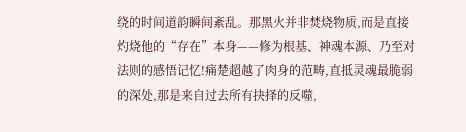绕的时间道韵瞬间紊乱。那黑火并非焚烧物质,而是直接灼烧他的“存在”本身——修为根基、神魂本源、乃至对法则的感悟记忆!痛楚超越了肉身的范畴,直抵灵魂最脆弱的深处,那是来自过去所有抉择的反噬,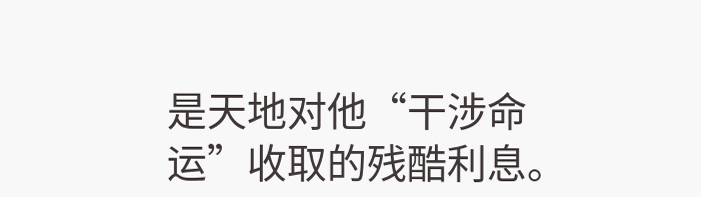是天地对他“干涉命运”收取的残酷利息。